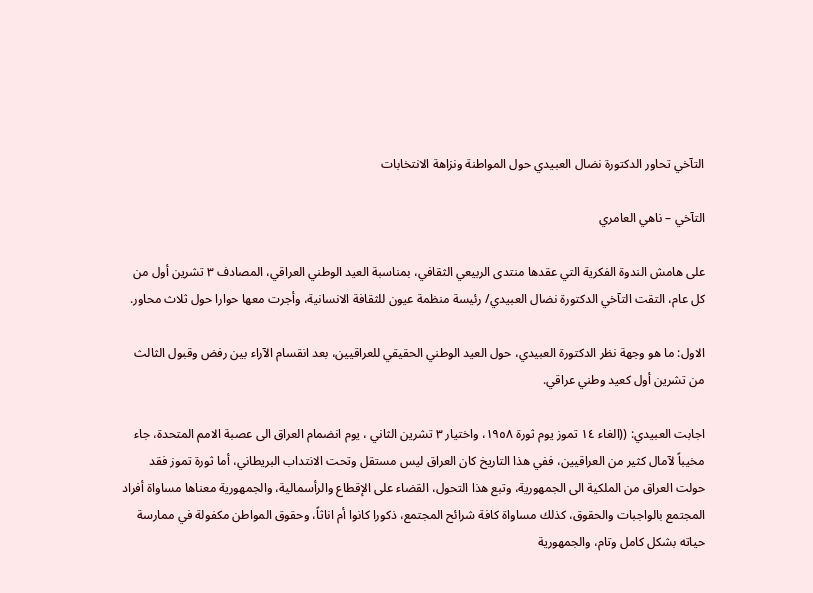التآخي تحاور الدكتورة نضال العبيدي حول المواطنة ونزاهة الانتخابات

التآخي – ناهي العامري

على هامش الندوة الفكرية التي عقدها منتدى الربيعي الثقافي، بمناسبة العيد الوطني العراقي، المصادف ٣ تشرين أول من كل عام، التقت التآخي الدكتورة نضال العبيدي/ رئيسة منظمة عيون للثقافة الانسانية، وأجرت معها حوارا حول ثلاث محاور.

الاول: ما هو وجهة نظر الدكتورة العبيدي، حول العيد الوطني الحقيقي للعراقيين، بعد انقسام الآراء بين رفض وقبول الثالث من تشرين أول كعيد وطني عراقي.

اجابت العبيدي: ((الغاء ١٤ تموز يوم ثورة ١٩٥٨، واختيار ٣ تشرين الثاني ، يوم انضمام العراق الى عصبة الامم المتحدة، جاء مخيباً لآمال كثير من العراقيين، ففي هذا التاريخ كان العراق ليس مستقل وتحت الانتداب البريطاني، أما ثورة تموز فقد حولت العراق من الملكية الى الجمهورية، وتبع هذا التحول، القضاء على الإقطاع والرأسمالية، والجمهورية معناها مساواة أفراد المجتمع بالواجبات والحقوق، كذلك مساواة كافة شرائح المجتمع، ذكورا كانوا أم اناثاً، وحقوق المواطن مكفولة في ممارسة حياته بشكل كامل وتام، والجمهورية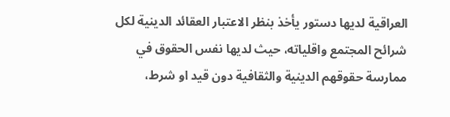العراقية لديها دستور يأخذ بنظر الاعتبار العقائد الدينية لكل شرائح المجتمع واقلياته، حيث لديها نفس الحقوق في ممارسة حقوقهم الدينية والثقافية دون قيد او شرط،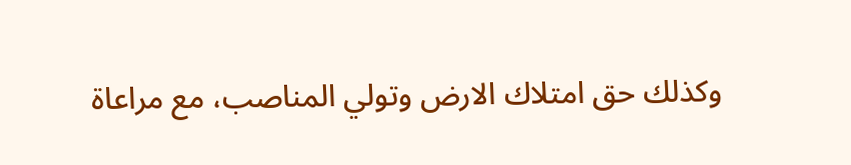وكذلك حق امتلاك الارض وتولي المناصب، مع مراعاة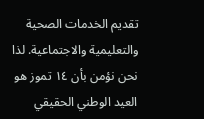تقديم الخدمات الصحية والتعليمية والاجتماعية. لذا نحن نؤمن بأن ١٤ تموز هو العيد الوطني الحقيقي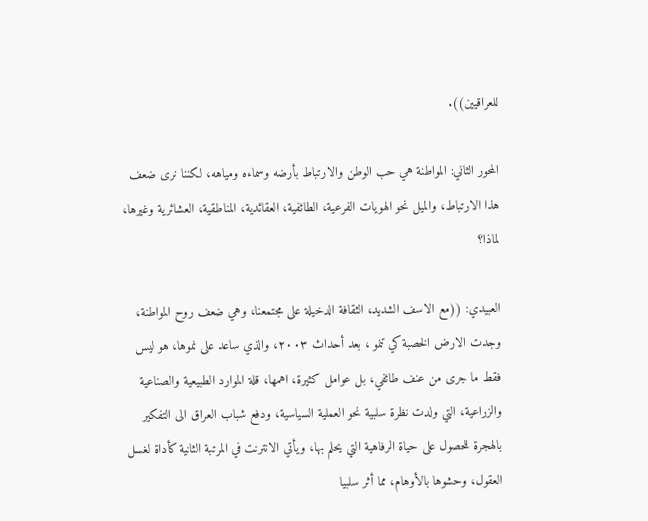للعراقيين)).

المحور الثاني: المواطنة هي حب الوطن والارتباط بأرضه وسماءه ومياهه، لكننا نرى ضعف هذا الارتباط، والميل نحو الهويات الفرعية، الطائفية، العقائدية، المناطقية، العشائرية وغيرها، لماذا؟

العبيدي: ((مع الاسف الشديد، الثقافة الدخيلة على مجتمعنا، وهي ضعف روح المواطنة، وجدت الارض الخصبة كي تنمو ، بعد أحداث ٢٠٠٣، والذي ساعد على نموها، هو ليس فقط ما جرى من عنف طائفي، بل عوامل كثيرة، اهمها، قلة الموارد الطبيعية والصناعية والزراعية، التي ولدت نظرة سلبية نحو العملية السياسية، ودفع شباب العراق الى التفكير بالهجرة للحصول على حياة الرفاهية التي يحلم بها، ويأتي الانترنت في المرتبة الثانية كأداة لغسل العقول، وحشوها بالأوهام، مما أثر سلبيا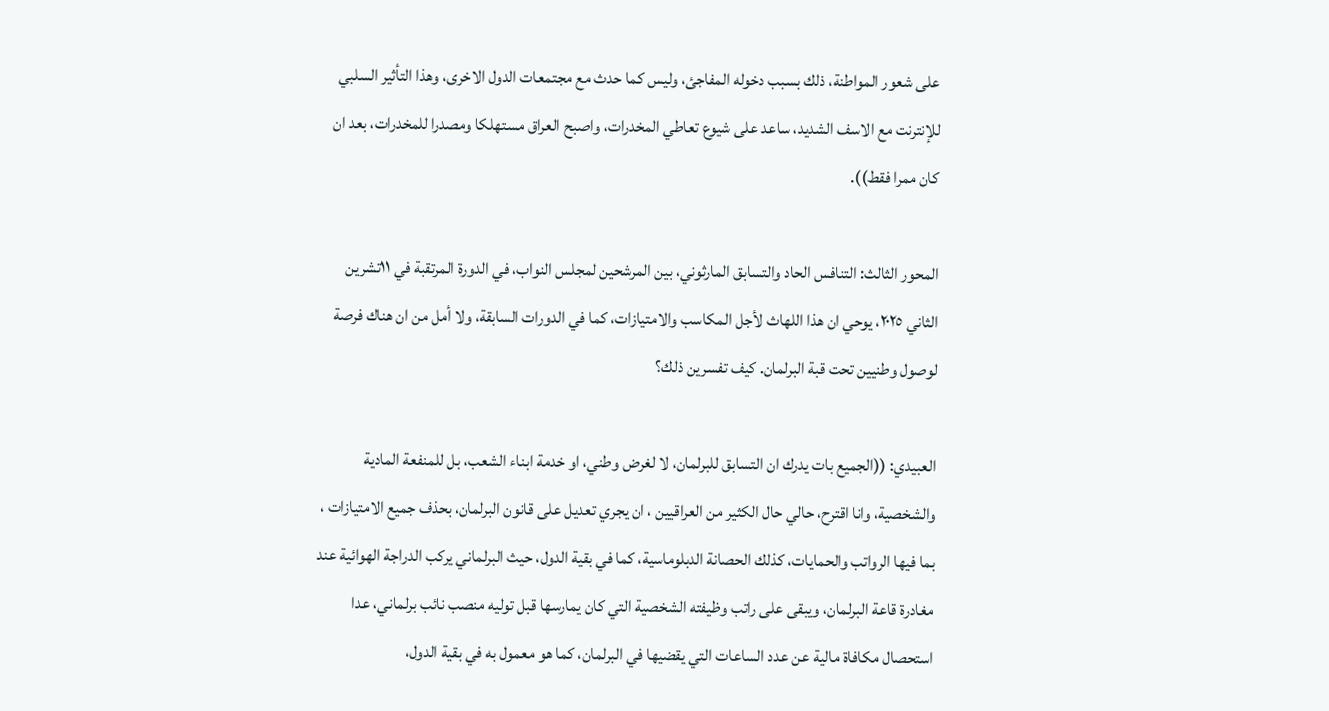على شعور المواطنة، ذلك بسبب دخوله المفاجئ، وليس كما حدث مع مجتمعات الدول الاخرى، وهذا التأثير السلبي للإنترنت مع الاسف الشديد، ساعد على شيوع تعاطي المخدرات، واصبح العراق مستهلكا ومصدرا للمخدرات، بعد ان كان ممرا فقط)).

المحور الثالث: التنافس الحاد والتسابق المارثوني، بين المرشحين لمجلس النواب، في الدورة المرتقبة في ١١تشرين الثاني ٢٠٢٥، يوحي ان هذا اللهاث لأجل المكاسب والامتيازات، كما في الدورات السابقة، ولا أمل من ان هناك فرصة لوصول وطنيين تحت قبة البرلمان. كيف تفسرين ذلك؟

العبيدي: ((الجميع بات يدرك ان التسابق للبرلمان، لا لغرض وطني، او خدمة ابناء الشعب، بل للمنفعة المادية والشخصية، وانا اقترح، حالي حال الكثير من العراقيين ، ان يجري تعديل على قانون البرلمان، بحذف جميع الامتيازات ، بما فيها الرواتب والحمايات، كذلك الحصانة الدبلوماسية، كما في بقية الدول، حيث البرلماني يركب الدراجة الهوائية عند مغادرة قاعة البرلمان، ويبقى على راتب وظيفته الشخصية التي كان يمارسها قبل توليه منصب نائب برلماني، عدا استحصال مكافاة مالية عن عدد الساعات التي يقضيها في البرلمان، كما هو معمول به في بقية الدول،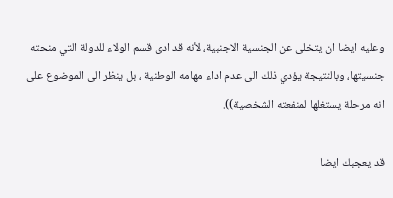وعليه ايضا ان يتخلى عن الجنسية الاجنبية، لأنه قد ادى قسم الولاء للدولة التي منحته جنسيتها، وبالنتيجة يؤدي ذلك الى عدم اداء مهامه الوطنية ، بل ينظر الى الموضوع على انه مرحلة يستغلها لمنفعته الشخصية)).

قد يعجبك ايضا